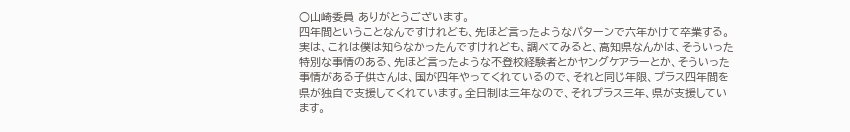○山崎委員 ありがとうございます。
四年間ということなんですけれども、先ほど言ったようなパターンで六年かけて卒業する。
実は、これは僕は知らなかったんですけれども、調べてみると、高知県なんかは、そういった特別な事情のある、先ほど言ったような不登校経験者とかヤングケアラーとか、そういった事情がある子供さんは、国が四年やってくれているので、それと同じ年限、プラス四年間を県が独自で支援してくれています。全日制は三年なので、それプラス三年、県が支援しています。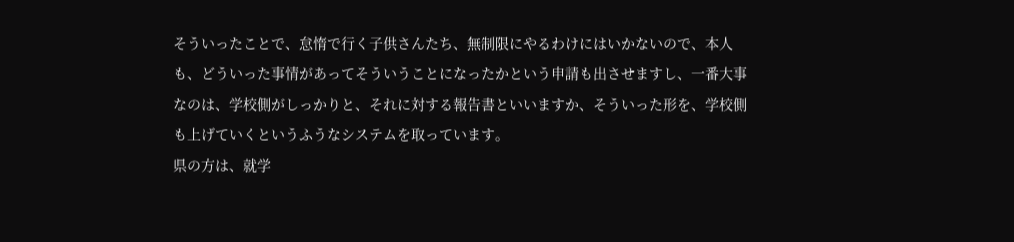そういったことで、怠惰で行く子供さんたち、無制限にやるわけにはいかないので、本人も、どういった事情があってそういうことになったかという申請も出させますし、一番大事なのは、学校側がしっかりと、それに対する報告書といいますか、そういった形を、学校側も上げていくというふうなシステムを取っています。
県の方は、就学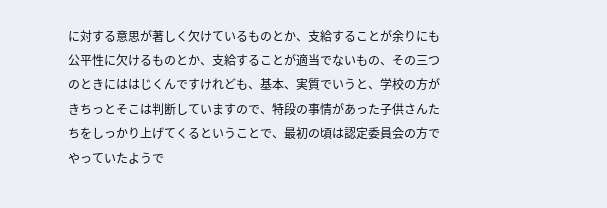に対する意思が著しく欠けているものとか、支給することが余りにも公平性に欠けるものとか、支給することが適当でないもの、その三つのときにははじくんですけれども、基本、実質でいうと、学校の方がきちっとそこは判断していますので、特段の事情があった子供さんたちをしっかり上げてくるということで、最初の頃は認定委員会の方でやっていたようで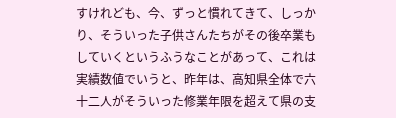すけれども、今、ずっと慣れてきて、しっかり、そういった子供さんたちがその後卒業もしていくというふうなことがあって、これは実績数値でいうと、昨年は、高知県全体で六十二人がそういった修業年限を超えて県の支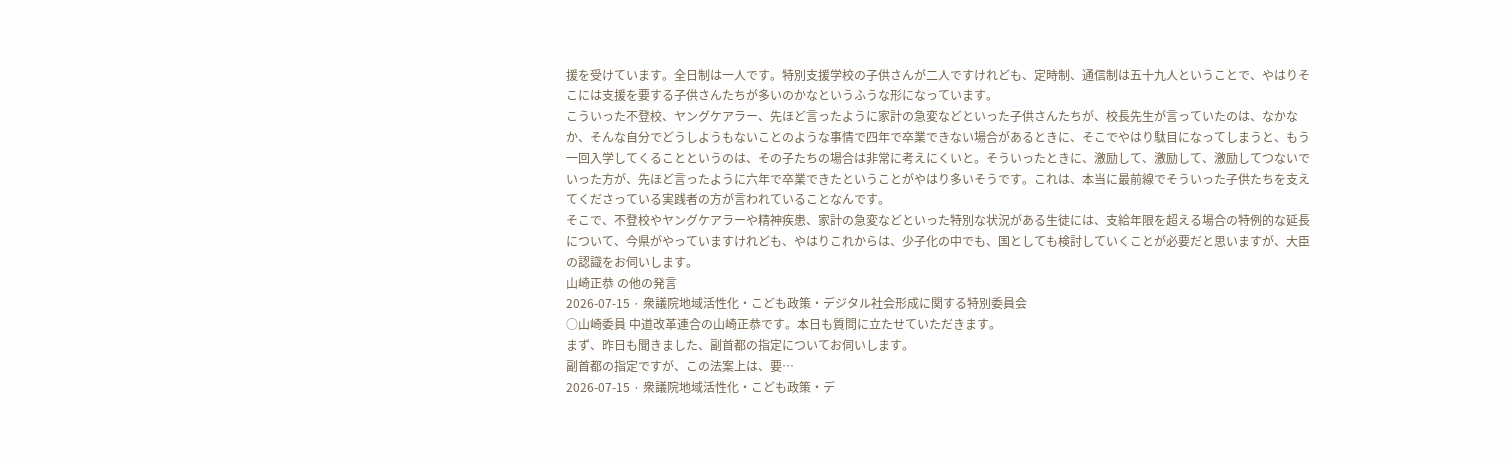援を受けています。全日制は一人です。特別支援学校の子供さんが二人ですけれども、定時制、通信制は五十九人ということで、やはりそこには支援を要する子供さんたちが多いのかなというふうな形になっています。
こういった不登校、ヤングケアラー、先ほど言ったように家計の急変などといった子供さんたちが、校長先生が言っていたのは、なかなか、そんな自分でどうしようもないことのような事情で四年で卒業できない場合があるときに、そこでやはり駄目になってしまうと、もう一回入学してくることというのは、その子たちの場合は非常に考えにくいと。そういったときに、激励して、激励して、激励してつないでいった方が、先ほど言ったように六年で卒業できたということがやはり多いそうです。これは、本当に最前線でそういった子供たちを支えてくださっている実践者の方が言われていることなんです。
そこで、不登校やヤングケアラーや精神疾患、家計の急変などといった特別な状況がある生徒には、支給年限を超える場合の特例的な延長について、今県がやっていますけれども、やはりこれからは、少子化の中でも、国としても検討していくことが必要だと思いますが、大臣の認識をお伺いします。
山崎正恭 の他の発言
2026-07-15 · 衆議院地域活性化・こども政策・デジタル社会形成に関する特別委員会
○山崎委員 中道改革連合の山崎正恭です。本日も質問に立たせていただきます。
まず、昨日も聞きました、副首都の指定についてお伺いします。
副首都の指定ですが、この法案上は、要…
2026-07-15 · 衆議院地域活性化・こども政策・デ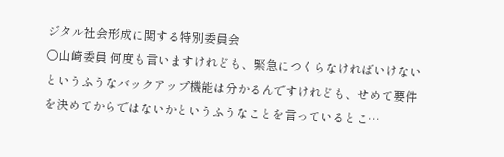ジタル社会形成に関する特別委員会
○山崎委員 何度も言いますけれども、緊急につくらなければいけないというふうなバックアップ機能は分かるんですけれども、せめて要件を決めてからではないかというふうなことを言っているとこ…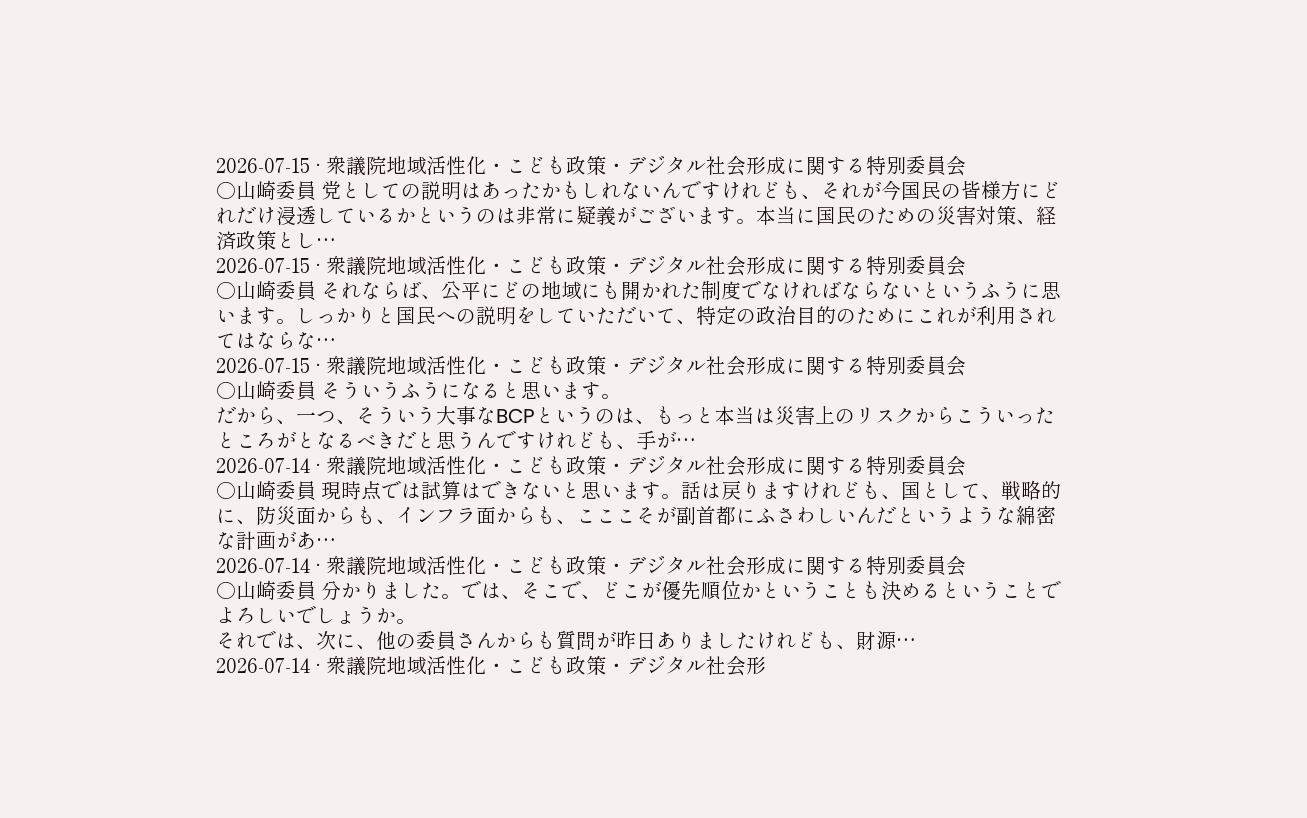2026-07-15 · 衆議院地域活性化・こども政策・デジタル社会形成に関する特別委員会
○山崎委員 党としての説明はあったかもしれないんですけれども、それが今国民の皆様方にどれだけ浸透しているかというのは非常に疑義がございます。本当に国民のための災害対策、経済政策とし…
2026-07-15 · 衆議院地域活性化・こども政策・デジタル社会形成に関する特別委員会
○山崎委員 それならば、公平にどの地域にも開かれた制度でなければならないというふうに思います。しっかりと国民への説明をしていただいて、特定の政治目的のためにこれが利用されてはならな…
2026-07-15 · 衆議院地域活性化・こども政策・デジタル社会形成に関する特別委員会
○山崎委員 そういうふうになると思います。
だから、一つ、そういう大事なBCPというのは、もっと本当は災害上のリスクからこういったところがとなるべきだと思うんですけれども、手が…
2026-07-14 · 衆議院地域活性化・こども政策・デジタル社会形成に関する特別委員会
○山崎委員 現時点では試算はできないと思います。話は戻りますけれども、国として、戦略的に、防災面からも、インフラ面からも、こここそが副首都にふさわしいんだというような綿密な計画があ…
2026-07-14 · 衆議院地域活性化・こども政策・デジタル社会形成に関する特別委員会
○山崎委員 分かりました。では、そこで、どこが優先順位かということも決めるということでよろしいでしょうか。
それでは、次に、他の委員さんからも質問が昨日ありましたけれども、財源…
2026-07-14 · 衆議院地域活性化・こども政策・デジタル社会形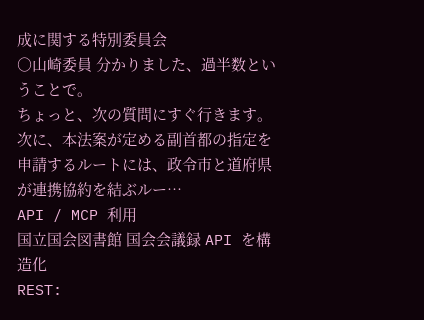成に関する特別委員会
○山崎委員 分かりました、過半数ということで。
ちょっと、次の質問にすぐ行きます。
次に、本法案が定める副首都の指定を申請するルートには、政令市と道府県が連携協約を結ぶルー…
API / MCP 利用
国立国会図書館 国会会議録 API を構造化
REST: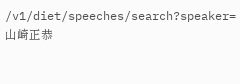/v1/diet/speeches/search?speaker=山崎正恭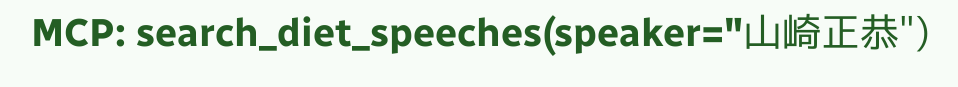MCP: search_diet_speeches(speaker="山崎正恭")